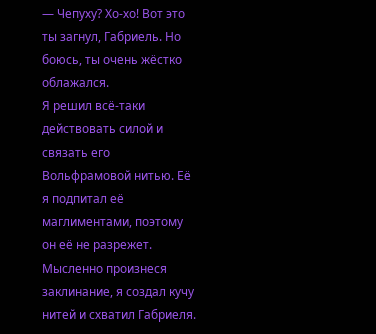— Чепуху? Хо-хо! Вот это ты загнул, Габриель. Но боюсь, ты очень жёстко облажался.
Я решил всё-таки действовать силой и связать его Вольфрамовой нитью. Её я подпитал её маглиментами, поэтому он её не разрежет.
Мысленно произнеся заклинание, я создал кучу нитей и схватил Габриеля.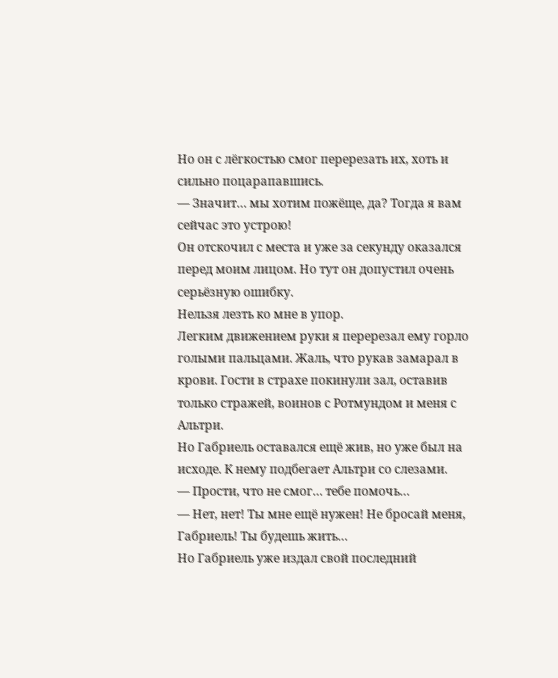Но он с лёгкостью смог перерезать их, хоть и сильно поцарапавшись.
— Значит… мы хотим пожёще, да? Тогда я вам сейчас это устрою!
Он отскочил с места и уже за секунду оказался перед моим лицом. Но тут он допустил очень серьёзную ошибку.
Нельзя лезть ко мне в упор.
Легким движением руки я перерезал ему горло голыми пальцами. Жаль, что рукав замарал в крови. Гости в страхе покинули зал, оставив только стражей, воинов с Ротмундом и меня с Альтри.
Но Габриель оставался ещё жив, но уже был на исходе. К нему подбегает Альтри со слезами.
— Прости, что не смог… тебе помочь…
— Нет, нет! Ты мне ещё нужен! Не бросай меня, Габриель! Ты будешь жить…
Но Габриель уже издал свой последний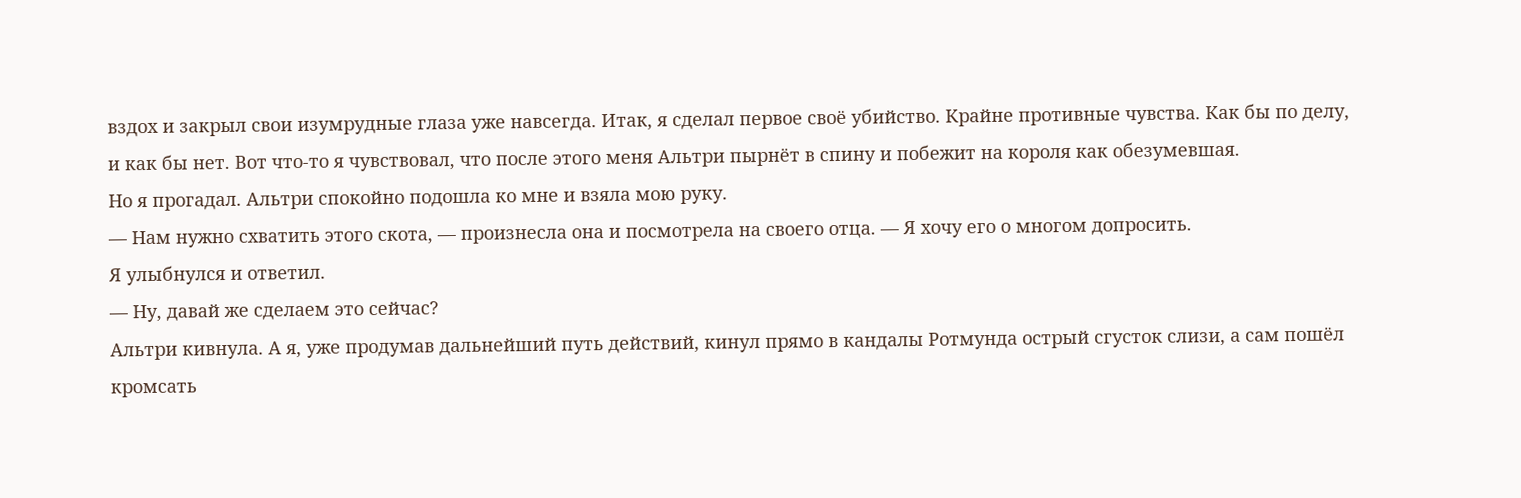вздох и закрыл свои изумрудные глаза уже навсегда. Итак, я сделал первое своё убийство. Крайне противные чувства. Как бы по делу, и как бы нет. Вот что-то я чувствовал, что после этого меня Альтри пырнёт в спину и побежит на короля как обезумевшая.
Но я прогадал. Альтри спокойно подошла ко мне и взяла мою руку.
— Нам нужно схватить этого скота, — произнесла она и посмотрела на своего отца. — Я хочу его о многом допросить.
Я улыбнулся и ответил.
— Ну, давай же сделаем это сейчас?
Альтри кивнула. А я, уже продумав дальнейший путь действий, кинул прямо в кандалы Ротмунда острый сгусток слизи, а сам пошёл кромсать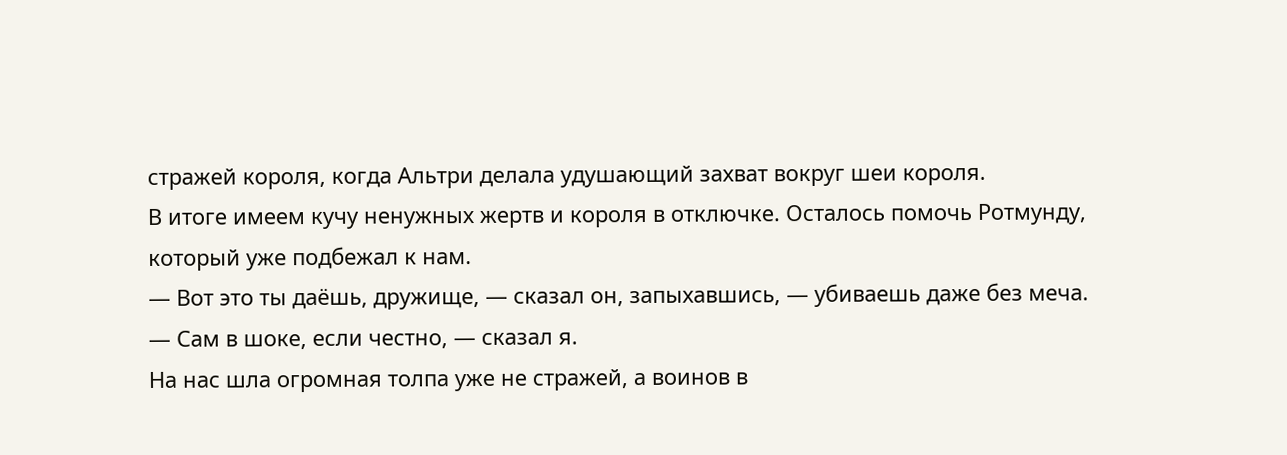стражей короля, когда Альтри делала удушающий захват вокруг шеи короля.
В итоге имеем кучу ненужных жертв и короля в отключке. Осталось помочь Ротмунду, который уже подбежал к нам.
— Вот это ты даёшь, дружище, — сказал он, запыхавшись, — убиваешь даже без меча.
— Сам в шоке, если честно, — сказал я.
На нас шла огромная толпа уже не стражей, а воинов в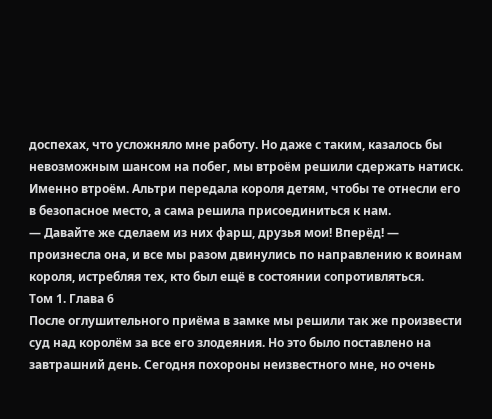доспехах, что усложняло мне работу. Но даже с таким, казалось бы невозможным шансом на побег, мы втроём решили сдержать натиск. Именно втроём. Альтри передала короля детям, чтобы те отнесли его в безопасное место, а сама решила присоединиться к нам.
— Давайте же сделаем из них фарш, друзья мои! Вперёд! — произнесла она, и все мы разом двинулись по направлению к воинам короля, истребляя тех, кто был ещё в состоянии сопротивляться.
Том 1. Глава 6
После оглушительного приёма в замке мы решили так же произвести суд над королём за все его злодеяния. Но это было поставлено на завтрашний день. Сегодня похороны неизвестного мне, но очень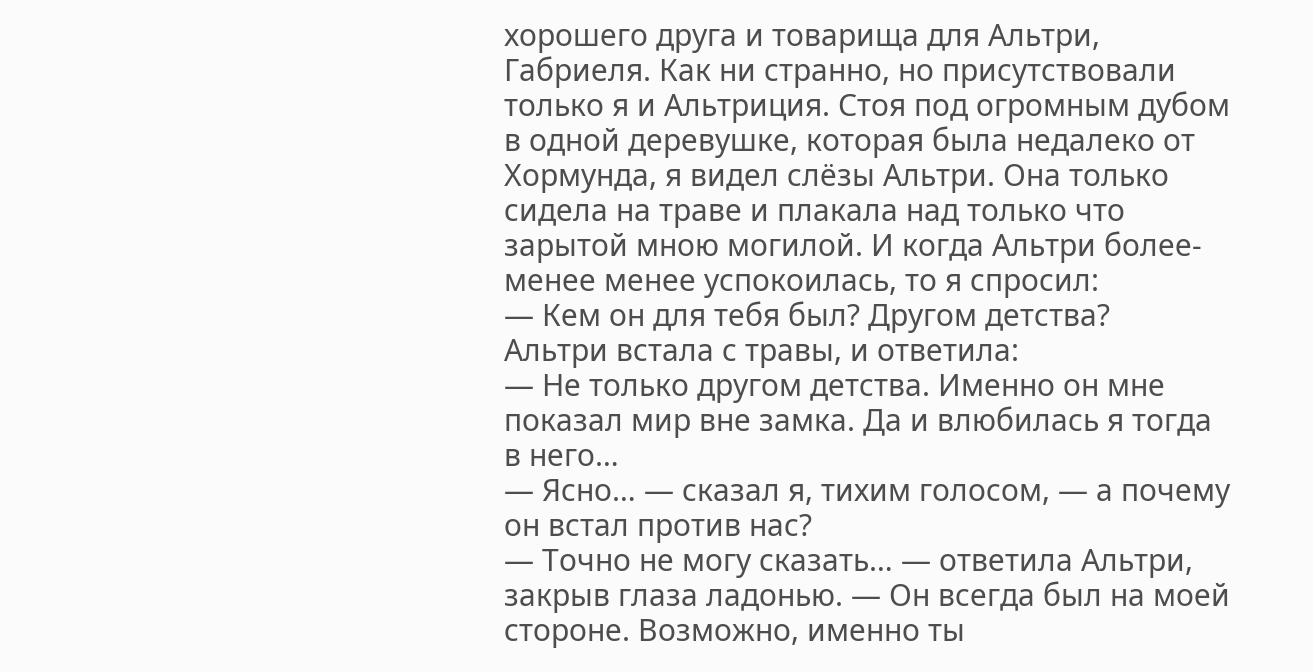хорошего друга и товарища для Альтри, Габриеля. Как ни странно, но присутствовали только я и Альтриция. Стоя под огромным дубом в одной деревушке, которая была недалеко от Хормунда, я видел слёзы Альтри. Она только сидела на траве и плакала над только что зарытой мною могилой. И когда Альтри более-менее менее успокоилась, то я спросил:
— Кем он для тебя был? Другом детства?
Альтри встала с травы, и ответила:
— Не только другом детства. Именно он мне показал мир вне замка. Да и влюбилась я тогда в него…
— Ясно… — сказал я, тихим голосом, — а почему он встал против нас?
— Точно не могу сказать… — ответила Альтри, закрыв глаза ладонью. — Он всегда был на моей стороне. Возможно, именно ты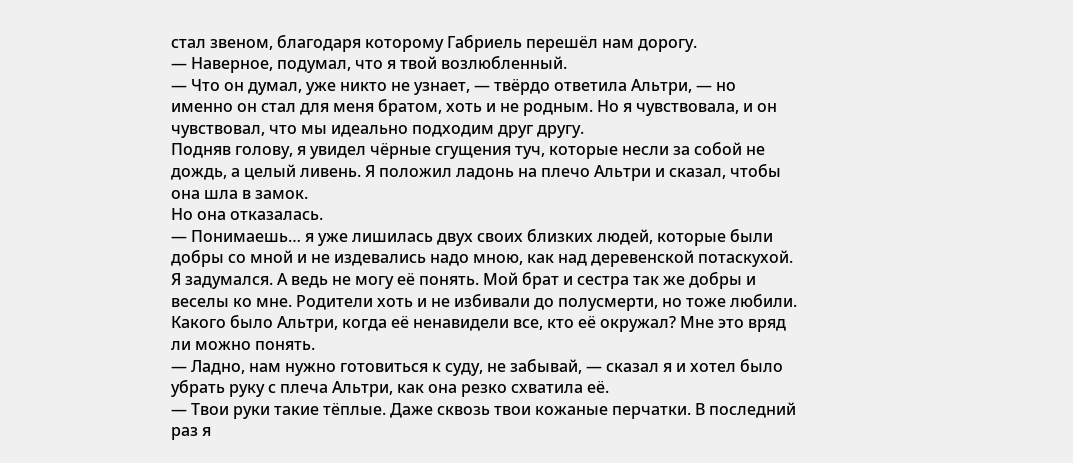стал звеном, благодаря которому Габриель перешёл нам дорогу.
— Наверное, подумал, что я твой возлюбленный.
— Что он думал, уже никто не узнает, — твёрдо ответила Альтри, — но именно он стал для меня братом, хоть и не родным. Но я чувствовала, и он чувствовал, что мы идеально подходим друг другу.
Подняв голову, я увидел чёрные сгущения туч, которые несли за собой не дождь, а целый ливень. Я положил ладонь на плечо Альтри и сказал, чтобы она шла в замок.
Но она отказалась.
— Понимаешь… я уже лишилась двух своих близких людей, которые были добры со мной и не издевались надо мною, как над деревенской потаскухой.
Я задумался. А ведь не могу её понять. Мой брат и сестра так же добры и веселы ко мне. Родители хоть и не избивали до полусмерти, но тоже любили. Какого было Альтри, когда её ненавидели все, кто её окружал? Мне это вряд ли можно понять.
— Ладно, нам нужно готовиться к суду, не забывай, — сказал я и хотел было убрать руку с плеча Альтри, как она резко схватила её.
— Твои руки такие тёплые. Даже сквозь твои кожаные перчатки. В последний раз я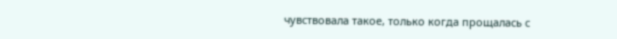чувствовала такое, только когда прощалась с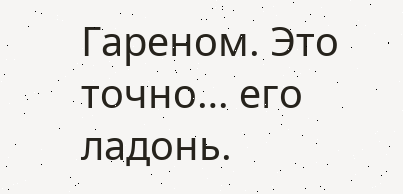Гареном. Это точно… его ладонь.